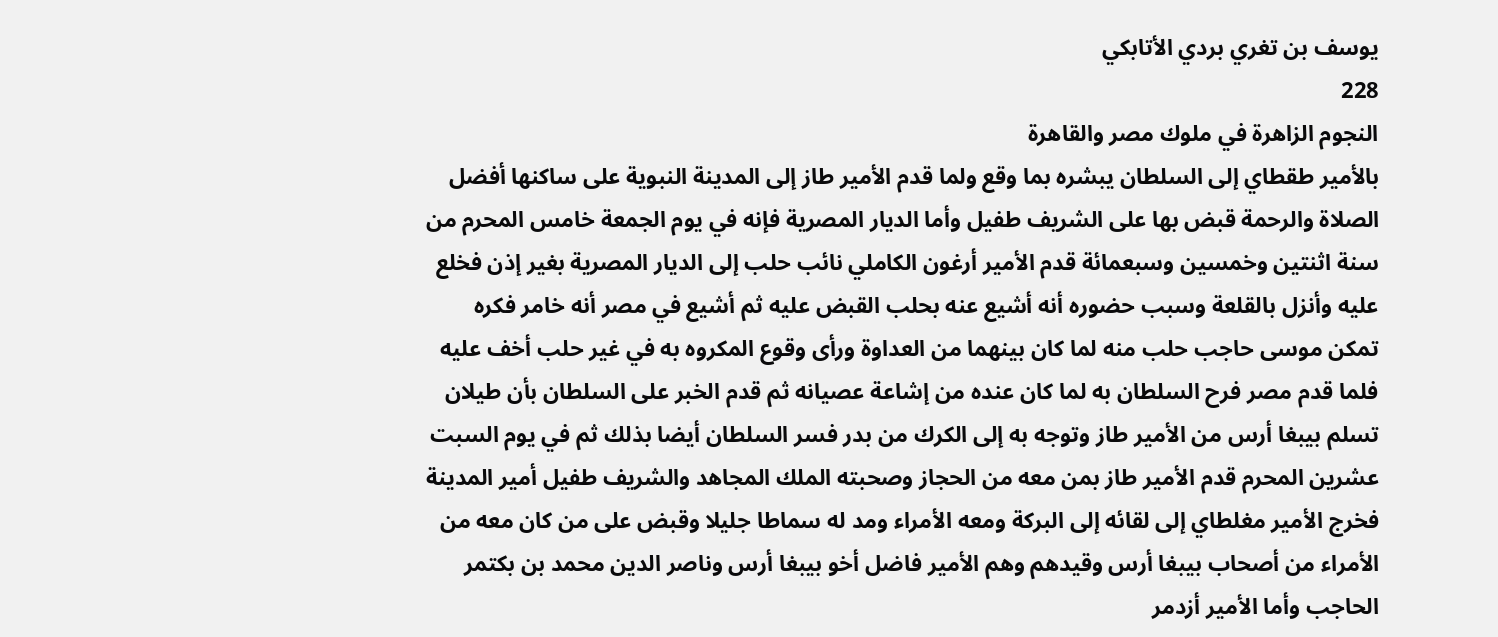يوسف بن تغري بردي الأتابكي
228
النجوم الزاهرة في ملوك مصر والقاهرة
بالأمير طقطاي إلى السلطان يبشره بما وقع ولما قدم الأمير طاز إلى المدينة النبوية على ساكنها أفضل الصلاة والرحمة قبض بها على الشريف طفيل وأما الديار المصرية فإنه في يوم الجمعة خامس المحرم من سنة اثنتين وخمسين وسبعمائة قدم الأمير أرغون الكاملي نائب حلب إلى الديار المصرية بغير إذن فخلع عليه وأنزل بالقلعة وسبب حضوره أنه أشيع عنه بحلب القبض عليه ثم أشيع في مصر أنه خامر فكره تمكن موسى حاجب حلب منه لما كان بينهما من العداوة ورأى وقوع المكروه به في غير حلب أخف عليه فلما قدم مصر فرح السلطان به لما كان عنده من إشاعة عصيانه ثم قدم الخبر على السلطان بأن طيلان تسلم بيبغا أرس من الأمير طاز وتوجه به إلى الكرك من بدر فسر السلطان أيضا بذلك ثم في يوم السبت عشرين المحرم قدم الأمير طاز بمن معه من الحجاز وصحبته الملك المجاهد والشريف طفيل أمير المدينة فخرج الأمير مغلطاي إلى لقائه إلى البركة ومعه الأمراء ومد له سماطا جليلا وقبض على من كان معه من الأمراء من أصحاب بيبغا أرس وقيدهم وهم الأمير فاضل أخو بيبغا أرس وناصر الدين محمد بن بكتمر الحاجب وأما الأمير أزدمر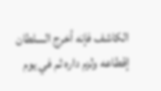الكاشف فإنه أخرج السلطان إقطاعه ولزم داره ثم في يوم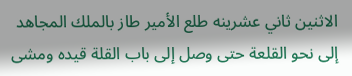الاثنين ثاني عشرينه طلع الأمير طاز بالملك المجاهد إلى نحو القلعة حتى وصل إلى باب القلة قيده ومشى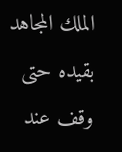الملك المجاهد بقيده حتى وقف عند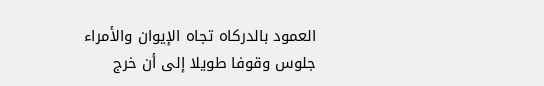العمود بالدركاه تجاه الإيوان والأمراء جلوس وقوفا طويلا إلى أن خرج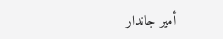أمير جاندار